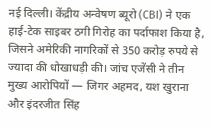नई दिल्ली। केंद्रीय अन्वेषण ब्यूरो (CBI) ने एक हाई-टेक साइबर ठगी गिरोह का पर्दाफाश किया है, जिसने अमेरिकी नागरिकों से 350 करोड़ रुपये से ज्यादा की धोखाधड़ी की। जांच एजेंसी ने तीन मुख्य आरोपियों — जिगर अहमद, यश खुराना और इंदरजीत सिंह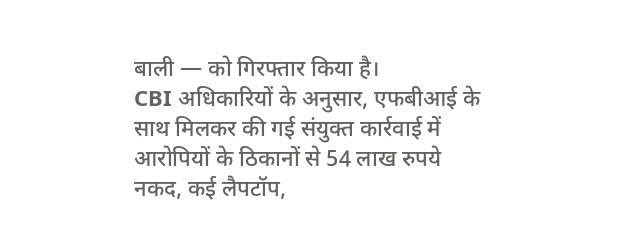बाली — को गिरफ्तार किया है।
CBI अधिकारियों के अनुसार, एफबीआई के साथ मिलकर की गई संयुक्त कार्रवाई में आरोपियों के ठिकानों से 54 लाख रुपये नकद, कई लैपटॉप,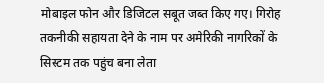मोबाइल फोन और डिजिटल सबूत जब्त किए गए। गिरोह तकनीकी सहायता देने के नाम पर अमेरिकी नागरिकों के सिस्टम तक पहुंच बना लेता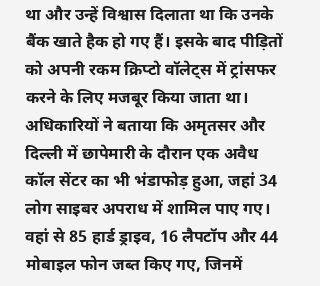था और उन्हें विश्वास दिलाता था कि उनके बैंक खाते हैक हो गए हैं। इसके बाद पीड़ितों को अपनी रकम क्रिप्टो वॉलेट्स में ट्रांसफर करने के लिए मजबूर किया जाता था।
अधिकारियों ने बताया कि अमृतसर और दिल्ली में छापेमारी के दौरान एक अवैध कॉल सेंटर का भी भंडाफोड़ हुआ, जहां 34 लोग साइबर अपराध में शामिल पाए गए। वहां से 85 हार्ड ड्राइव, 16 लैपटॉप और 44 मोबाइल फोन जब्त किए गए, जिनमें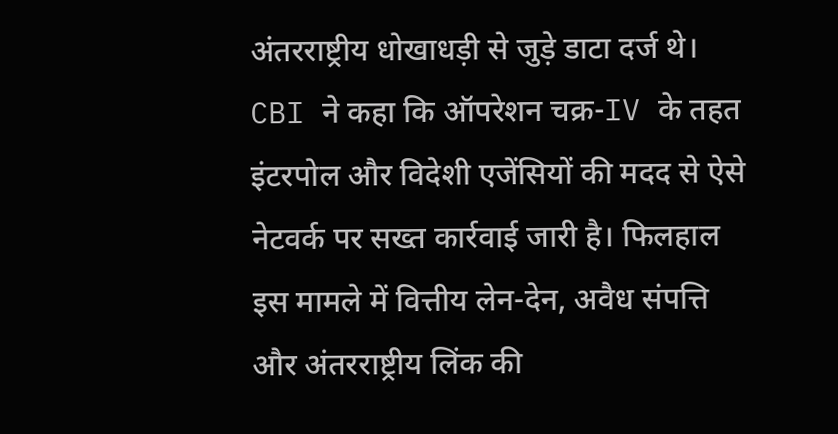अंतरराष्ट्रीय धोखाधड़ी से जुड़े डाटा दर्ज थे।
CBI ने कहा कि ऑपरेशन चक्र-IV के तहत इंटरपोल और विदेशी एजेंसियों की मदद से ऐसे नेटवर्क पर सख्त कार्रवाई जारी है। फिलहाल इस मामले में वित्तीय लेन-देन, अवैध संपत्ति और अंतरराष्ट्रीय लिंक की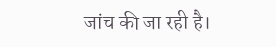जांच की जा रही है।